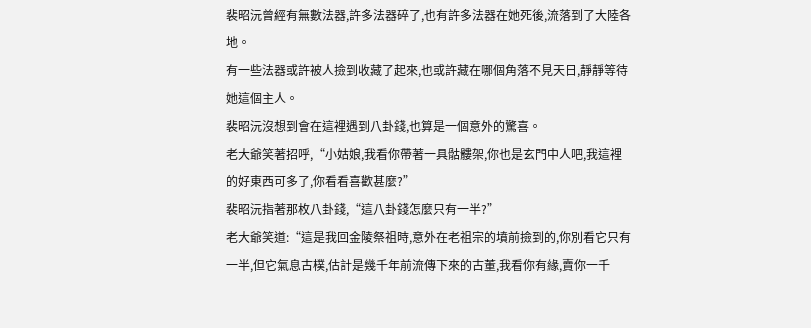裴昭沅曾經有無數法器,許多法器碎了,也有許多法器在她死後,流落到了大陸各地。
有一些法器或許被人撿到收藏了起來,也或許藏在哪個角落不見天日,靜靜等待她這個主人。
裴昭沅沒想到會在這裡遇到八卦錢,也算是一個意外的驚喜。
老大爺笑著招呼,“小姑娘,我看你帶著一具骷髏架,你也是玄門中人吧,我這裡的好東西可多了,你看看喜歡甚麼?”
裴昭沅指著那枚八卦錢,“這八卦錢怎麼只有一半?”
老大爺笑道:“這是我回金陵祭祖時,意外在老祖宗的墳前撿到的,你別看它只有一半,但它氣息古樸,估計是幾千年前流傳下來的古董,我看你有緣,賣你一千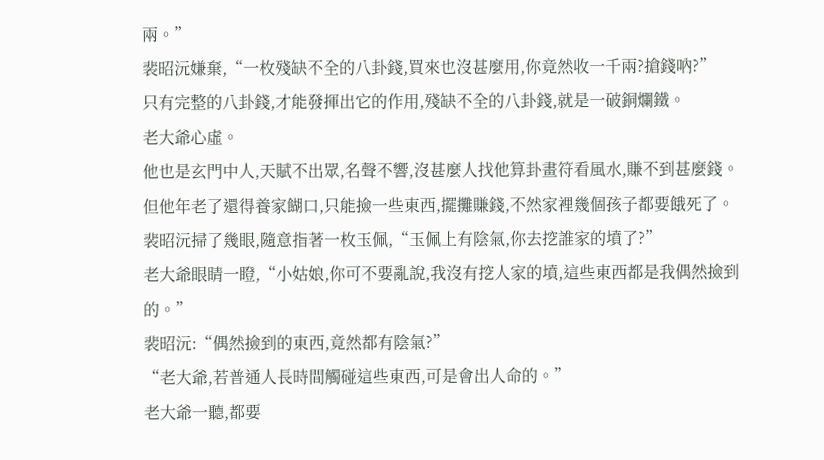兩。”
裴昭沅嫌棄,“一枚殘缺不全的八卦錢,買來也沒甚麼用,你竟然收一千兩?搶錢吶?”
只有完整的八卦錢,才能發揮出它的作用,殘缺不全的八卦錢,就是一破銅爛鐵。
老大爺心虛。
他也是玄門中人,天賦不出眾,名聲不響,沒甚麼人找他算卦畫符看風水,賺不到甚麼錢。
但他年老了還得養家餬口,只能撿一些東西,擺攤賺錢,不然家裡幾個孩子都要餓死了。
裴昭沅掃了幾眼,隨意指著一枚玉佩,“玉佩上有陰氣,你去挖誰家的墳了?”
老大爺眼睛一瞪,“小姑娘,你可不要亂說,我沒有挖人家的墳,這些東西都是我偶然撿到的。”
裴昭沅:“偶然撿到的東西,竟然都有陰氣?”
“老大爺,若普通人長時間觸碰這些東西,可是會出人命的。”
老大爺一聽,都要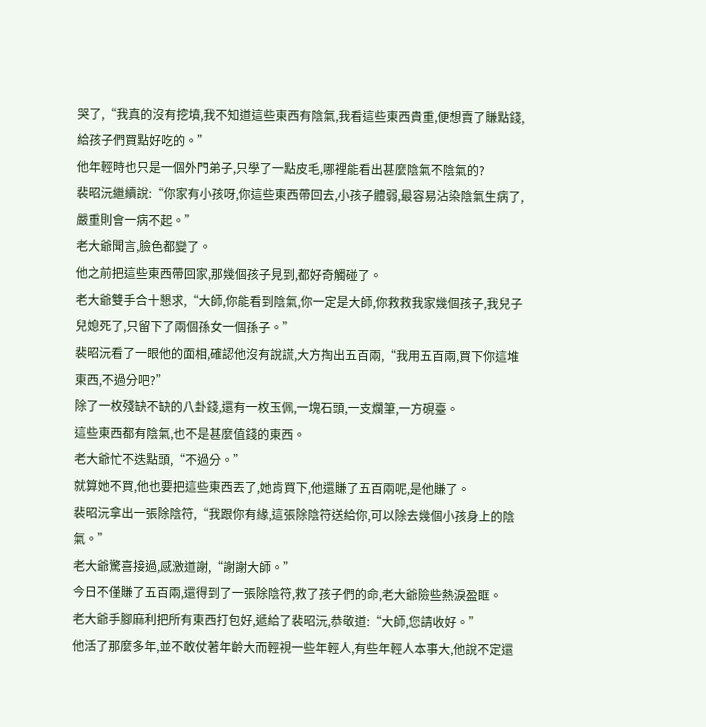哭了,“我真的沒有挖墳,我不知道這些東西有陰氣,我看這些東西貴重,便想賣了賺點錢,給孩子們買點好吃的。”
他年輕時也只是一個外門弟子,只學了一點皮毛,哪裡能看出甚麼陰氣不陰氣的?
裴昭沅繼續說:“你家有小孩呀,你這些東西帶回去,小孩子體弱,最容易沾染陰氣生病了,嚴重則會一病不起。”
老大爺聞言,臉色都變了。
他之前把這些東西帶回家,那幾個孩子見到,都好奇觸碰了。
老大爺雙手合十懇求,“大師,你能看到陰氣,你一定是大師,你救救我家幾個孩子,我兒子兒媳死了,只留下了兩個孫女一個孫子。”
裴昭沅看了一眼他的面相,確認他沒有說謊,大方掏出五百兩,“我用五百兩,買下你這堆東西,不過分吧?”
除了一枚殘缺不缺的八卦錢,還有一枚玉佩,一塊石頭,一支爛筆,一方硯臺。
這些東西都有陰氣,也不是甚麼值錢的東西。
老大爺忙不迭點頭,“不過分。”
就算她不買,他也要把這些東西丟了,她肯買下,他還賺了五百兩呢,是他賺了。
裴昭沅拿出一張除陰符,“我跟你有緣,這張除陰符送給你,可以除去幾個小孩身上的陰氣。”
老大爺驚喜接過,感激道謝,“謝謝大師。”
今日不僅賺了五百兩,還得到了一張除陰符,救了孩子們的命,老大爺險些熱淚盈眶。
老大爺手腳麻利把所有東西打包好,遞給了裴昭沅,恭敬道:“大師,您請收好。”
他活了那麼多年,並不敢仗著年齡大而輕視一些年輕人,有些年輕人本事大,他說不定還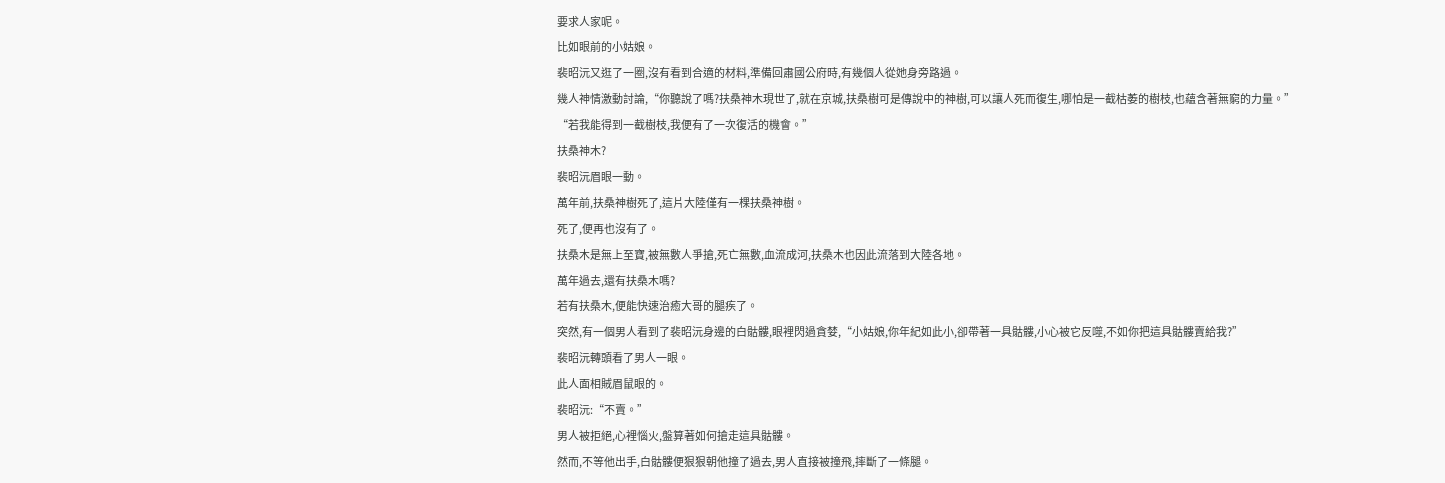要求人家呢。
比如眼前的小姑娘。
裴昭沅又逛了一圈,沒有看到合適的材料,準備回肅國公府時,有幾個人從她身旁路過。
幾人神情激動討論,“你聽說了嗎?扶桑神木現世了,就在京城,扶桑樹可是傳說中的神樹,可以讓人死而復生,哪怕是一截枯萎的樹枝,也蘊含著無窮的力量。”
“若我能得到一截樹枝,我便有了一次復活的機會。”
扶桑神木?
裴昭沅眉眼一動。
萬年前,扶桑神樹死了,這片大陸僅有一棵扶桑神樹。
死了,便再也沒有了。
扶桑木是無上至寶,被無數人爭搶,死亡無數,血流成河,扶桑木也因此流落到大陸各地。
萬年過去,還有扶桑木嗎?
若有扶桑木,便能快速治癒大哥的腿疾了。
突然,有一個男人看到了裴昭沅身邊的白骷髏,眼裡閃過貪婪,“小姑娘,你年紀如此小,卻帶著一具骷髏,小心被它反噬,不如你把這具骷髏賣給我?”
裴昭沅轉頭看了男人一眼。
此人面相賊眉鼠眼的。
裴昭沅:“不賣。”
男人被拒絕,心裡惱火,盤算著如何搶走這具骷髏。
然而,不等他出手,白骷髏便狠狠朝他撞了過去,男人直接被撞飛,摔斷了一條腿。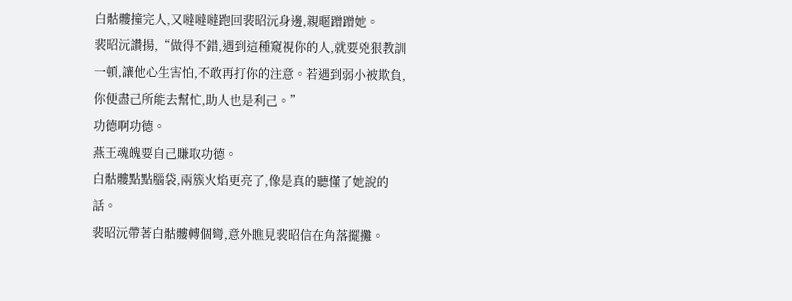白骷髏撞完人,又噠噠噠跑回裴昭沅身邊,親暱蹭蹭她。
裴昭沅讚揚,“做得不錯,遇到這種窺視你的人,就要兇狠教訓一頓,讓他心生害怕,不敢再打你的注意。若遇到弱小被欺負,你便盡己所能去幫忙,助人也是利己。”
功德啊功德。
燕王魂魄要自己賺取功德。
白骷髏點點腦袋,兩簇火焰更亮了,像是真的聽懂了她說的話。
裴昭沅帶著白骷髏轉個彎,意外瞧見裴昭信在角落擺攤。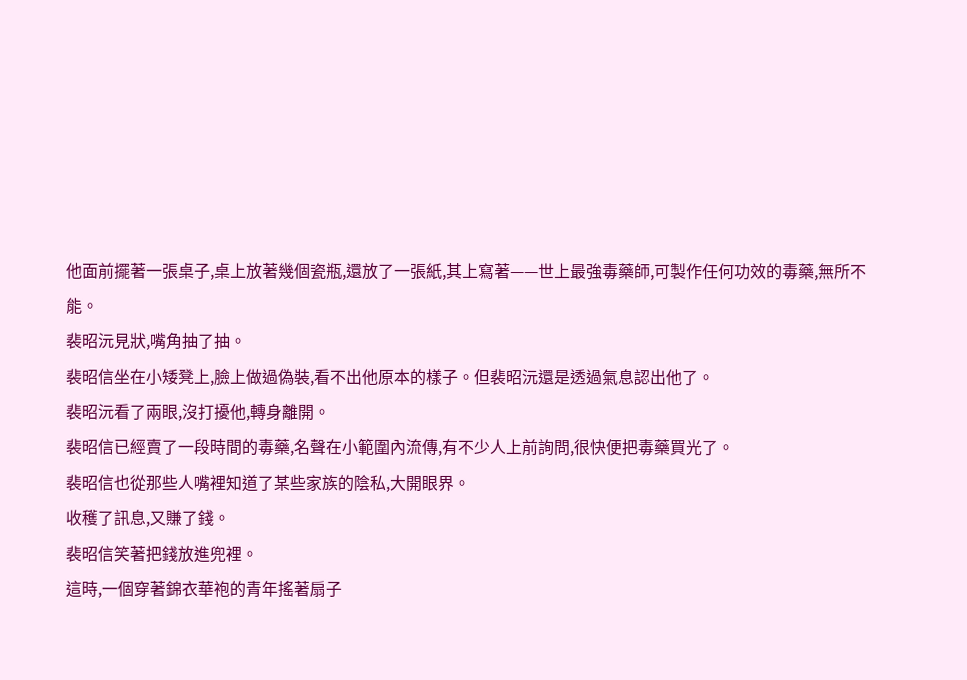他面前擺著一張桌子,桌上放著幾個瓷瓶,還放了一張紙,其上寫著——世上最強毒藥師,可製作任何功效的毒藥,無所不能。
裴昭沅見狀,嘴角抽了抽。
裴昭信坐在小矮凳上,臉上做過偽裝,看不出他原本的樣子。但裴昭沅還是透過氣息認出他了。
裴昭沅看了兩眼,沒打擾他,轉身離開。
裴昭信已經賣了一段時間的毒藥,名聲在小範圍內流傳,有不少人上前詢問,很快便把毒藥買光了。
裴昭信也從那些人嘴裡知道了某些家族的陰私,大開眼界。
收穫了訊息,又賺了錢。
裴昭信笑著把錢放進兜裡。
這時,一個穿著錦衣華袍的青年搖著扇子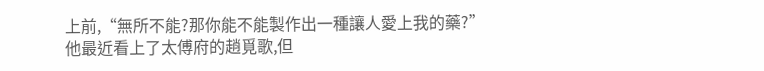上前,“無所不能?那你能不能製作出一種讓人愛上我的藥?”
他最近看上了太傅府的趙覓歌,但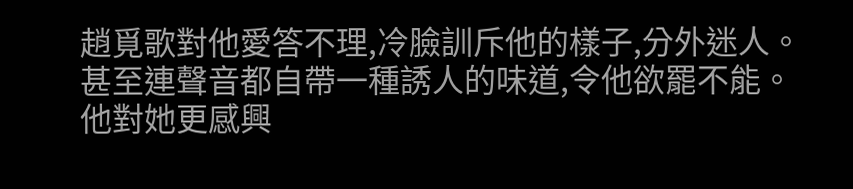趙覓歌對他愛答不理,冷臉訓斥他的樣子,分外迷人。
甚至連聲音都自帶一種誘人的味道,令他欲罷不能。
他對她更感興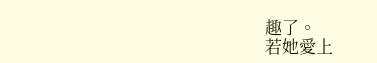趣了。
若她愛上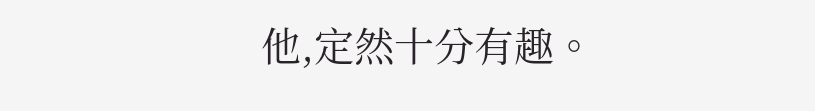他,定然十分有趣。